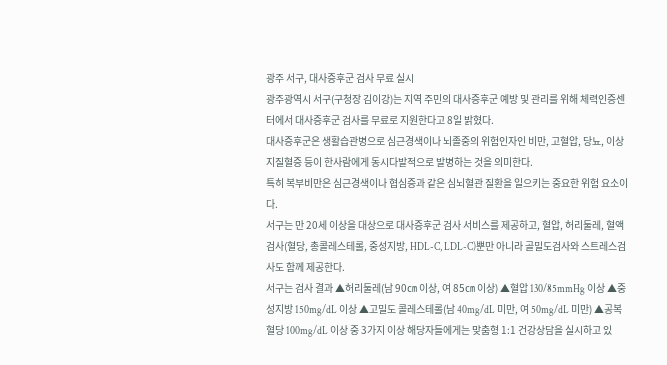광주 서구, 대사증후군 검사 무료 실시
광주광역시 서구(구청장 김이강)는 지역 주민의 대사증후군 예방 및 관리를 위해 체력인증센터에서 대사증후군 검사를 무료로 지원한다고 8일 밝혔다.
대사증후군은 생활습관병으로 심근경색이나 뇌졸중의 위험인자인 비만, 고혈압, 당뇨, 이상지질혈증 등이 한사람에게 동시다발적으로 발병하는 것을 의미한다.
특히 복부비만은 심근경색이나 협심증과 같은 심뇌혈관 질환을 일으키는 중요한 위험 요소이다.
서구는 만 20세 이상을 대상으로 대사증후군 검사 서비스를 제공하고, 혈압, 허리둘레, 혈액검사(혈당, 총콜레스테롤, 중성지방, HDL-C, LDL-C)뿐만 아니라 골밀도검사와 스트레스검사도 함께 제공한다.
서구는 검사 결과 ▲허리둘레(남 90㎝ 이상, 여 85㎝ 이상) ▲혈압 130/85mmHg 이상 ▲중성지방 150mg/dL 이상 ▲고밀도 콜레스테롤(남 40mg/dL 미만, 여 50mg/dL 미만) ▲공복혈당 100mg/dL 이상 중 3가지 이상 해당자들에게는 맞춤형 1:1 건강상담을 실시하고 있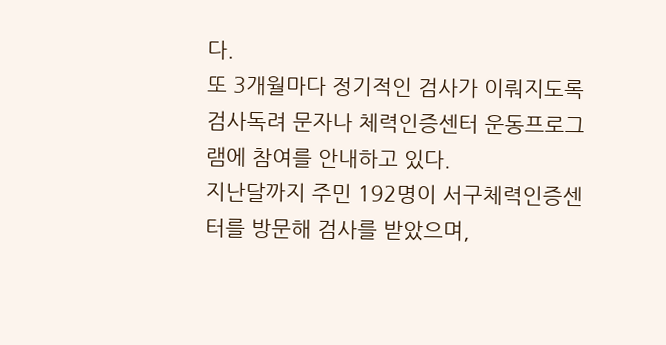다.
또 3개월마다 정기적인 검사가 이뤄지도록 검사독려 문자나 체력인증센터 운동프로그램에 참여를 안내하고 있다.
지난달까지 주민 192명이 서구체력인증센터를 방문해 검사를 받았으며,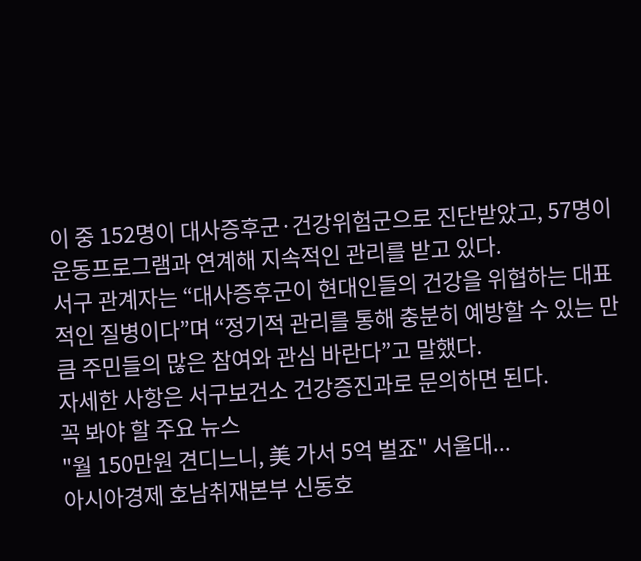이 중 152명이 대사증후군·건강위험군으로 진단받았고, 57명이 운동프로그램과 연계해 지속적인 관리를 받고 있다.
서구 관계자는 “대사증후군이 현대인들의 건강을 위협하는 대표적인 질병이다”며 “정기적 관리를 통해 충분히 예방할 수 있는 만큼 주민들의 많은 참여와 관심 바란다”고 말했다.
자세한 사항은 서구보건소 건강증진과로 문의하면 된다.
꼭 봐야 할 주요 뉴스
"월 150만원 견디느니, 美 가서 5억 벌죠" 서울대...
아시아경제 호남취재본부 신동호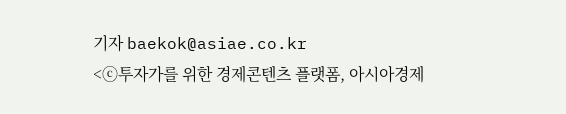기자 baekok@asiae.co.kr
<ⓒ투자가를 위한 경제콘텐츠 플랫폼, 아시아경제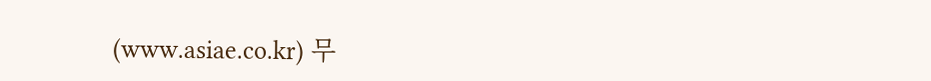(www.asiae.co.kr) 무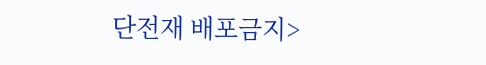단전재 배포금지>